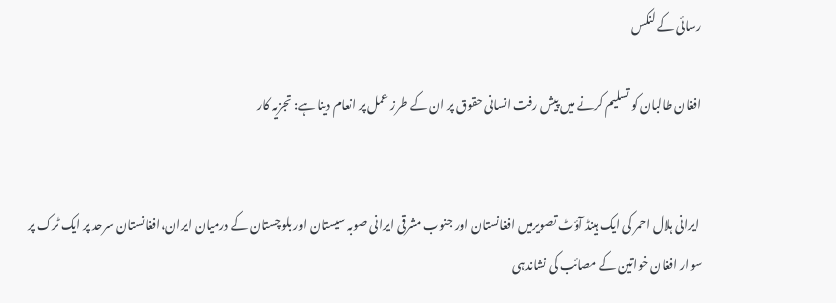رسائی کے لنکس

افغان طالبان کو تسلیم کرنے میں پیش رفت انسانی حقوق پر ان کے طرز عمل پر انعام دینا ہے: تجزیہ کار


 ایرانی ہلال احمر کی ایک ہینڈ آؤٹ تصویرمیں افغانستان اور جنوب مشرقی ایرانی صوبہ سیستان اور بلوچستان کے درمیان ایران،افغانستان سرحد پر ایک ٹرک پر سوار افغان خواتین کے مصائب کی نشاندہی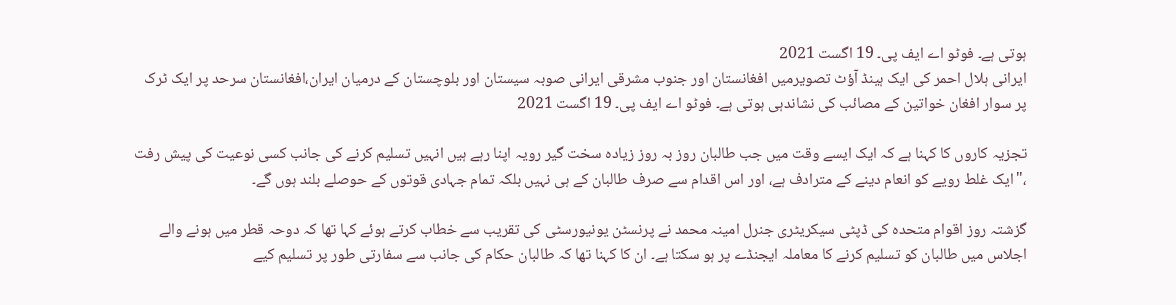ہوتی ہے۔ فوٹو اے ایف پی۔ 19 اگست 2021
ایرانی ہلال احمر کی ایک ہینڈ آؤٹ تصویرمیں افغانستان اور جنوب مشرقی ایرانی صوبہ سیستان اور بلوچستان کے درمیان ایران،افغانستان سرحد پر ایک ٹرک پر سوار افغان خواتین کے مصائب کی نشاندہی ہوتی ہے۔ فوٹو اے ایف پی۔ 19 اگست 2021

تجزیہ کاروں کا کہنا ہے کہ ایک ایسے وقت میں جب طالبان روز بہ روز زیادہ سخت گیر رویہ اپنا رہے ہیں انہیں تسلیم کرنے کی جانب کسی نوعیت کی پیش رفت ،"ایک غلط رویے کو انعام دینے کے مترادف ہے، اور اس اقدام سے صرف طالبان کے ہی نہیں بلکہ تمام جہادی قوتوں کے حوصلے بلند ہوں گے۔

گزشتہ روز اقوام متحدہ کی ڈپٹی سیکریٹری جنرل امینہ محمد نے پرنسٹن یونیورسٹی کی تقریب سے خطاب کرتے ہوئے کہا تھا کہ دوحہ قطر میں ہونے والے اجلاس میں طالبان کو تسلیم کرنے کا معاملہ ایجنڈے پر ہو سکتا ہے۔ ان کا کہنا تھا کہ طالبان حکام کی جانب سے سفارتی طور پر تسلیم کیے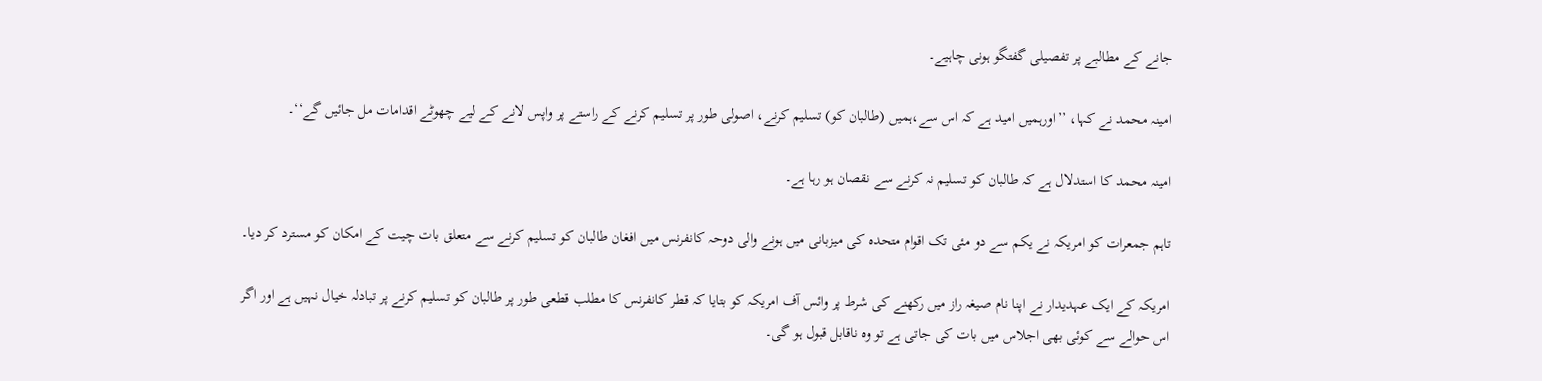جانے کے مطالبے پر تفصیلی گفتگو ہونی چاہیے۔

امینہ محمد نے کہا، ’’اورہمیں امید ہے کہ اس سے،ہمیں (طالبان کو) تسلیم کرنے، اصولی طور پر تسلیم کرنے کے راستے پر واپس لانے کے لیے چھوٹے اقدامات مل جائیں گے‘‘۔

امینہ محمد کا استدلال ہے کہ طالبان کو تسلیم نہ کرنے سے نقصان ہو رہا ہے۔

تاہم جمعرات کو امریکہ نے یکم سے دو مئی تک اقوام متحدہ کی میزبانی میں ہونے والی دوحہ کانفرنس میں افغان طالبان کو تسلیم کرنے سے متعلق بات چیت کے امکان کو مسترد کر دیا۔

امریکہ کے ایک عہدیدار نے اپنا نام صیغہ راز میں رکھنے کی شرط پر وائس آف امریکہ کو بتایا کہ قطر کانفرنس کا مطلب قطعی طور پر طالبان کو تسلیم کرنے پر تبادلہ خیال نہیں ہے اور اگر اس حوالے سے کوئی بھی اجلاس میں بات کی جاتی ہے تو وہ ناقابل قبول ہو گی۔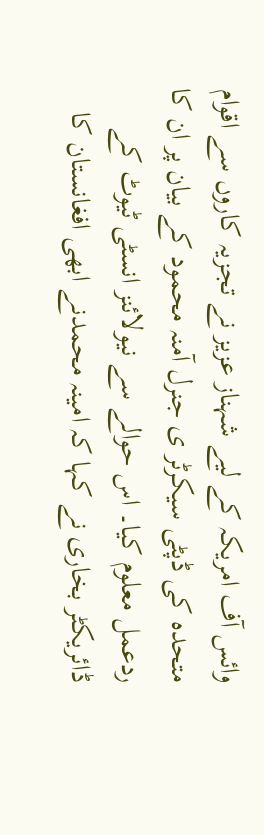وائس آف امریکہ کے لیے شہناز عزیز نے تجزیہ کاروں سے اقوام متحدہ کی ڈپٹی سیکرٹر ی جنرل آمنہ محمود کے بیان پر ان کا ردعمل معلوم کیا۔ اس حوالے سے نیولائنز انسٹی ٹیوٹ کے ڈائریکٹر بخاری نے کہا کہ امینہ محمدنے ابھی افغانستان کا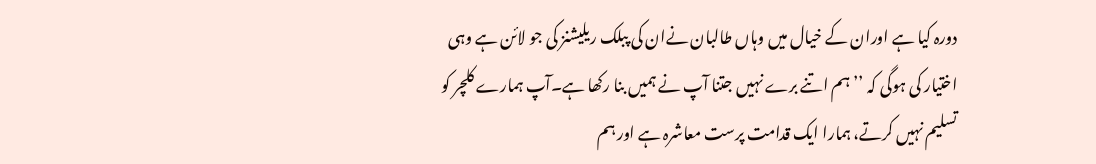دورہ کیا ہے اوران کے خیال میں وہاں طالبان نےان کی پبلک ریلیشنز کی جو لائن ہے وہی اختیار کی ہوگی کہ ’’ہم اتنے برے نہیں جتنا آپ نے ہمیں بنا رکھا ہے۔آپ ہمارے کلچر کو تسلیم نہیں کرتے، ہمارا ایک قدامت پرست معاشرہ ہے اور ہم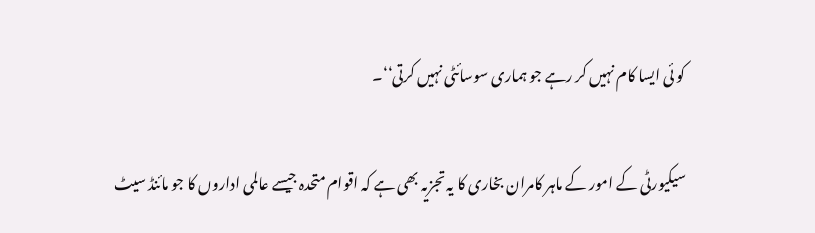کو ئی ایسا کام نہیں کر رہے جو ہماری سوسائٹی نہیں کرتی‘‘۔

سیکیورٹی کے امور کے ماہر کامران بخاری کا یہ تجزیہ بھی ہے کہ اقوام متحدہ جیسے عالمی اداروں کا جو مائنڈ سیٹ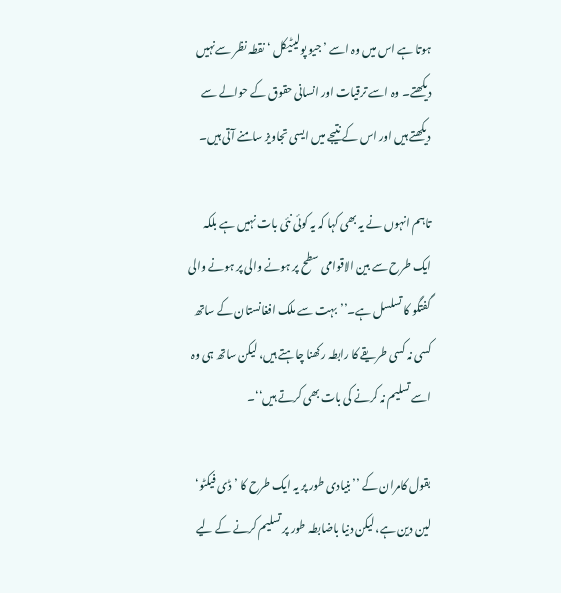ہوتا ہے اس میں وہ اسے ’جیو پولیٹیکل ‘ نقطہ نظر سےنہیں دیکھتے۔ وہ اسے ترقیات اور انسانی حقوق کے حوالے سے دیکھتے ہیں اور اس کے نتیجے میں ایسی تجاویز سامنے آتی ہیں۔

تاہم انہوں نے یہ بھی کہا کہ یہ کوئی نئی بات نہیں ہے بلکہ ایک طرح سے بین الاقوامی سطح پر ہونے والی پر ہونے والی گفتگو کا تسلسل ہے۔’’بہت سے ملک افغانستان کے ساتھ کسی نہ کسی طریقے کا رابطہ رکھنا چاہتے ہیں، لیکن ساتھ ہی وہ اسے تسلیم نہ کرنے کی بات بھی کرتے ہیں‘‘۔

بقول کامران کے ’’بنیادی طور پر یہ ایک طرح کا ’ڈی فیکٹو‘ لین دین ہے، لیکن دنیا باضابطہ طور پر تسلیم کرنے کے لیے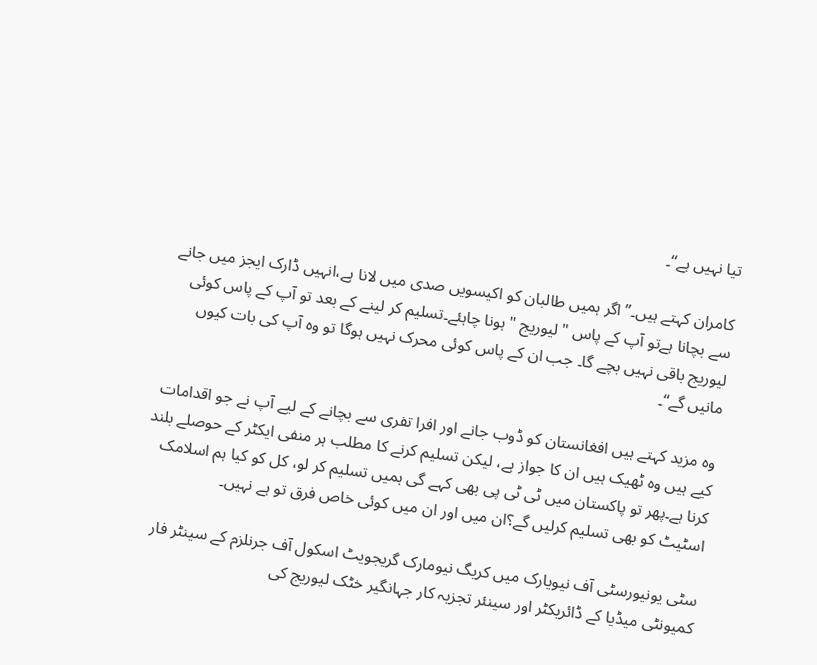تیا نہیں ہے‘‘۔

کامران کہتے ہیں۔’’ اگر ہمیں طالبان کو اکیسویں صدی میں لانا ہے،انہیں ڈارک ایجز میں جانے سے بچانا ہےتو آپ کے پاس "لیوریج "ہونا چاہئے۔تسلیم کر لینے کے بعد تو آپ کے پاس کوئی لیوریج باقی نہیں بچے گا۔ جب ان کے پاس کوئی محرک نہیں ہوگا تو وہ آپ کی بات کیوں مانیں گے‘‘۔

وہ مزید کہتے ہیں افغانستان کو ڈوب جانے اور افرا تفری سے بچانے کے لیے آپ نے جو اقدامات کیے ہیں وہ ٹھیک ہیں ان کا جواز ہے، لیکن تسلیم کرنے کا مطلب ہر منفی ایکٹر کے حوصلے بلند کرنا ہے۔پھر تو پاکستان میں ٹی ٹی پی بھی کہے گی ہمیں تسلیم کر لو، کل کو کیا ہم اسلامک اسٹیٹ کو بھی تسلیم کرلیں گے؟ان میں اور ان میں کوئی خاص فرق تو ہے نہیں۔

سٹی یونیورسٹی آف نیویارک میں کریگ نیومارک گریجویٹ اسکول آف جرنلزم کے سینٹر فار کمیونٹی میڈیا کے ڈائریکٹر اور سینئر تجزیہ کار جہانگیر خٹک لیوریج کی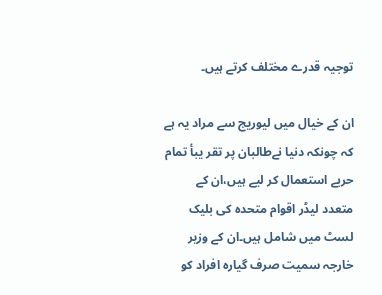توجیہ قدرے مختلف کرتے ہیں۔

ان کے خیال میں لیوریج سے مراد یہ ہے کہ چونکہ دنیا نےطالبان پر تقر یبأ تمام حربے استعمال کر لیے ہیں،ان کے متعدد لیڈر اقوام متحدہ کی بلیک لسٹ میں شامل ہیں۔ان کے وزیر خارجہ سمیت صرف گیارہ افراد کو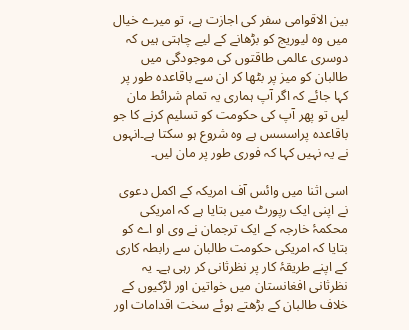بین الاقوامی سفر کی اجازت ہے، تو میرے خیال میں وہ لیوریج کو بڑھانے کے لیے چاہتی ہیں کہ دوسری عالمی طاقتوں کی موجودگی میں طالبان کو میز پر بٹھا کر ان سے باقاعدہ طور پر کہا جائے کہ اگر آپ ہماری یہ تمام شرائط مان لیں تو پھر آپ کی حکومت کو تسلیم کرنے کا جو باقاعدہ پراسسس ہے وہ شروع ہو سکتا ہے۔انہوں نے یہ نہیں کہا کہ فوری طور پر مان لیں۔

اسی اثنا میں وائس آف امریکہ کے اکمل دعوی نے اپنی ایک رپورٹ میں بتایا ہے کہ امریکی محکمۂ خارجہ کے ایک ترجمان نے وی او اے کو بتایا کہ امریکی حکومت طالبان سے رابطہ کاری کے اپنے طریقۂ کار پر نظرثانی کر رہی ہے۔ یہ نظرثانی افغانستان میں خواتین اور لڑکیوں کے خلاف طالبان کے بڑھتے ہوئے سخت اقدامات اور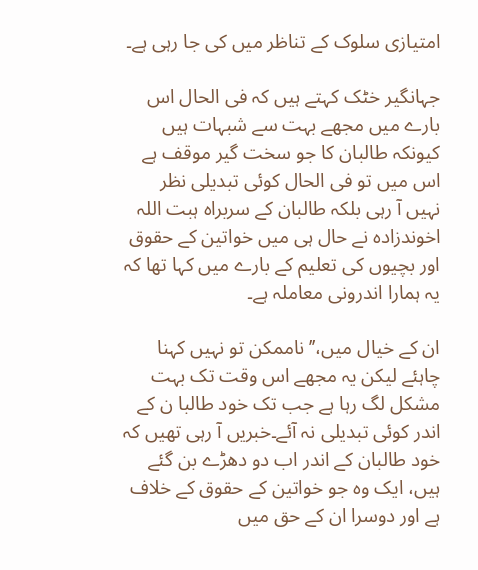امتیازی سلوک کے تناظر میں کی جا رہی ہے۔

جہانگیر خٹک کہتے ہیں کہ فی الحال اس بارے میں مجھے بہت سے شبہات ہیں کیونکہ طالبان کا جو سخت گیر موقف ہے اس میں تو فی الحال کوئی تبدیلی نظر نہیں آ رہی بلکہ طالبان کے سربراہ ہبت اللہ اخوندزادہ نے حال ہی میں خواتین کے حقوق اور بچیوں کی تعلیم کے بارے میں کہا تھا کہ یہ ہمارا اندرونی معاملہ ہے۔

ان کے خیال میں،’’ناممکن تو نہیں کہنا چاہئے لیکن یہ مجھے اس وقت تک بہت مشکل لگ رہا ہے جب تک خود طالبا ن کے اندر کوئی تبدیلی نہ آئے۔خبریں آ رہی تھیں کہ خود طالبان کے اندر اب دو دھڑے بن گئے ہیں، ایک وہ جو خواتین کے حقوق کے خلاف ہے اور دوسرا ان کے حق میں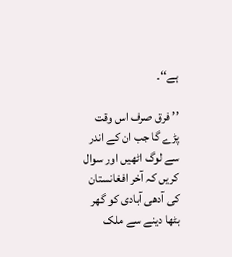ہے‘‘۔

’’ فرق صرف اس وقت پڑے گا جب ان کے اندر سے لوگ اٹھیں اور سوال کریں کہ آخر افغانستان کی آدھی آبادی کو گھر بٹھا دینے سے ملک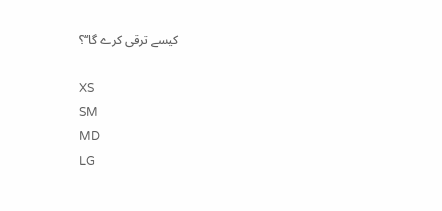کیسے ترقی کرے گا‘‘؟

XS
SM
MD
LG